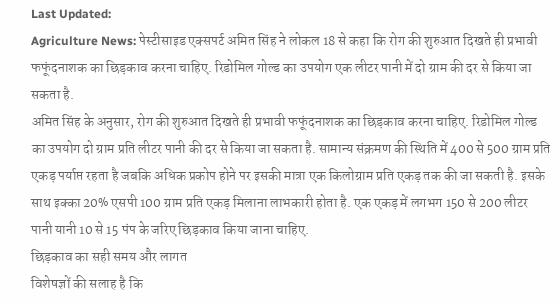Last Updated:
Agriculture News: पेस्टीसाइड एक्सपर्ट अमित सिंह ने लोकल 18 से कहा कि रोग की शुरुआत दिखते ही प्रभावी फफूंदनाशक का छिड़काव करना चाहिए. रिडोमिल गोल्ड का उपयोग एक लीटर पानी में दो ग्राम की दर से किया जा सकता है.
अमित सिंह के अनुसार, रोग की शुरुआत दिखते ही प्रभावी फफूंदनाशक का छिड़काव करना चाहिए. रिडोमिल गोल्ड का उपयोग दो ग्राम प्रति लीटर पानी की दर से किया जा सकता है. सामान्य संक्रमण की स्थिति में 400 से 500 ग्राम प्रति एकड़ पर्याप्त रहता है जबकि अधिक प्रकोप होने पर इसकी मात्रा एक किलोग्राम प्रति एकड़ तक की जा सकती है. इसके साथ इक्का 20% एसपी 100 ग्राम प्रति एकड़ मिलाना लाभकारी होता है. एक एकड़ में लगभग 150 से 200 लीटर पानी यानी 10 से 15 पंप के जरिए छिड़काव किया जाना चाहिए.
छिड़काव का सही समय और लागत
विशेषज्ञों की सलाह है कि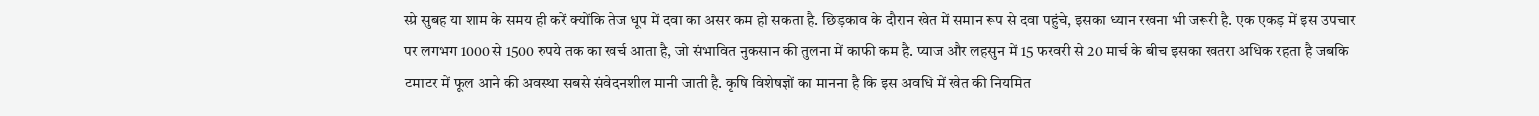स्प्रे सुबह या शाम के समय ही करें क्योंकि तेज धूप में दवा का असर कम हो सकता है. छिड़काव के दौरान खेत में समान रूप से दवा पहुंचे, इसका ध्यान रखना भी जरूरी है. एक एकड़ में इस उपचार पर लगभग 1000 से 1500 रुपये तक का खर्च आता है, जो संभावित नुकसान की तुलना में काफी कम है. प्याज और लहसुन में 15 फरवरी से 20 मार्च के बीच इसका खतरा अधिक रहता है जबकि टमाटर में फूल आने की अवस्था सबसे संवेदनशील मानी जाती है. कृषि विशेषज्ञों का मानना है कि इस अवधि में खेत की नियमित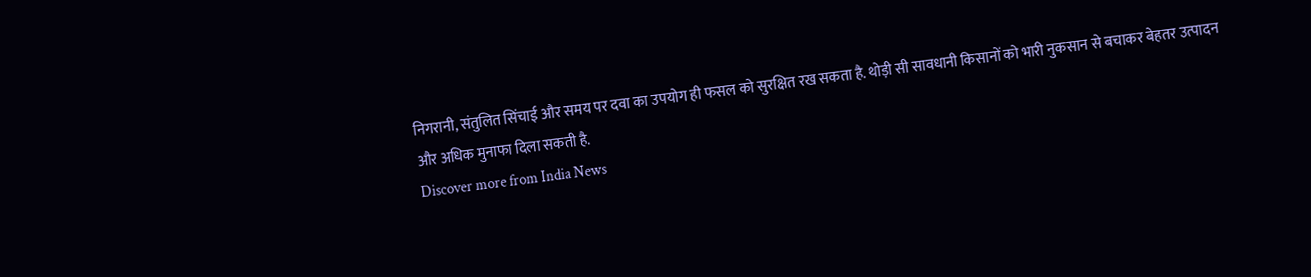निगरानी, संतुलित सिंचाई और समय पर दवा का उपयोग ही फसल को सुरक्षित रख सकता है. थोड़ी सी सावधानी किसानों को भारी नुकसान से बचाकर बेहतर उत्पादन और अधिक मुनाफा दिला सकती है.
Discover more from India News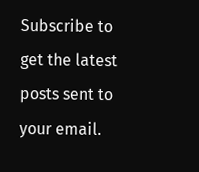Subscribe to get the latest posts sent to your email.